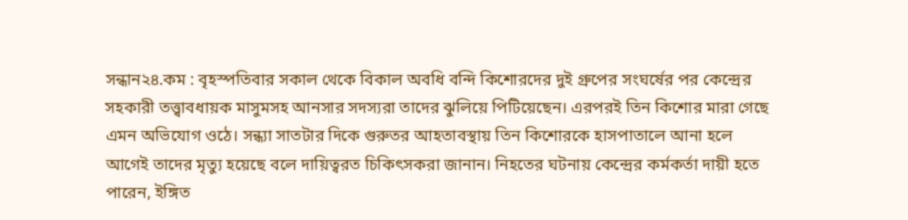সন্ধান২৪.কম : বৃহস্পতিবার সকাল থেকে বিকাল অবধি বন্দি কিশোরদের দুই গ্রুপের সংঘর্ষের পর কেন্দ্রের সহকারী তত্ত্বাবধায়ক মাসুমসহ আনসার সদস্যরা তাদের ঝুলিয়ে পিটিয়েছেন। এরপরই তিন কিশোর মারা গেছে এমন অভিযোগ ওঠে। সন্ধ্যা সাতটার দিকে গুরুতর আহতাবস্থায় তিন কিশোরকে হাসপাতালে আনা হলে আগেই তাদের মৃত্যু হয়েছে বলে দায়িত্বরত চিকিৎসকরা জানান। নিহতের ঘটনায় কেন্দ্রের কর্মকর্তা দায়ী হতে পারেন, ইঙ্গিত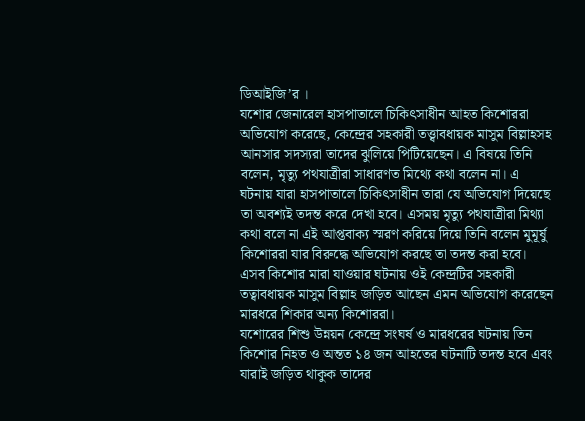ডিআইজি’র ।
যশোর জেনারেল হাসপাতালে চিকিৎসাধীন আহত কিশোররা অভিযোগ করেছে, কেন্দ্রের সহকারী তত্ত্বাবধায়ক মাসুম বিল্লাহসহ আনসার সদস্যরা তাদের ঝুলিয়ে পিটিয়েছেন। এ বিষয়ে তিনি বলেন, মৃত্যু পথযাত্রীরা সাধারণত মিথ্যে কথা বলেন না। এ ঘটনায় যারা হাসপাতালে চিকিৎসাধীন তারা যে অভিযোগ দিয়েছে তা অবশ্যই তদন্ত করে দেখা হবে। এসময় মৃত্যু পথযাত্রীরা মিথ্যা কথা বলে না এই আপ্তবাক্য স্মরণ করিয়ে দিয়ে তিনি বলেন মুমূর্ষু কিশোররা যার বিরুদ্ধে অভিযোগ করছে তা তদন্ত করা হবে। এসব কিশোর মারা যাওয়ার ঘটনায় ওই কেন্দ্রটির সহকারী তত্বাবধায়ক মাসুম বিল্লাহ জড়িত আছেন এমন অভিযোগ করেছেন মারধরে শিকার অন্য কিশোররা।
যশোরের শিশু উন্নয়ন কেন্দ্রে সংঘর্ষ ও মারধরের ঘটনায় তিন কিশোর নিহত ও অন্তত ১৪ জন আহতের ঘটনাটি তদন্ত হবে এবং যারাই জড়িত থাকুক তাদের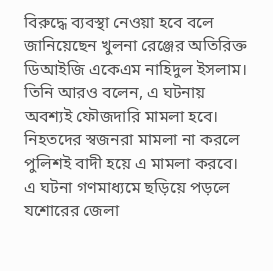বিরুদ্ধে ব্যবস্থা নেওয়া হবে বলে জানিয়েছেন খুলনা রেঞ্জের অতিরিক্ত ডিআইজি একেএম নাহিদুল ইসলাম। তিনি আরও বলেন, এ ঘটনায় অবশ্যই ফৌজদারি মামলা হবে। নিহতদের স্বজনরা মামলা না করলে পুলিশই বাদী হয়ে এ মামলা করবে।
এ ঘটনা গণমাধ্যমে ছড়িয়ে পড়লে যশোরের জেলা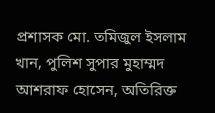প্রশাসক মো. তমিজুল ইসলাম খান, পুলিশ সুপার মুহাম্মদ আশরাফ হোসেন, অতিরিক্ত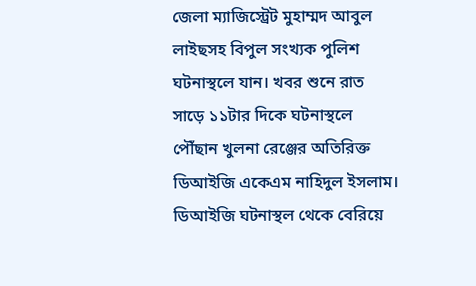জেলা ম্যাজিস্ট্রেট মুহাম্মদ আবুল লাইছসহ বিপুল সংখ্যক পুলিশ ঘটনাস্থলে যান। খবর শুনে রাত সাড়ে ১১টার দিকে ঘটনাস্থলে পৌঁছান খুলনা রেঞ্জের অতিরিক্ত ডিআইজি একেএম নাহিদুল ইসলাম।
ডিআইজি ঘটনাস্থল থেকে বেরিয়ে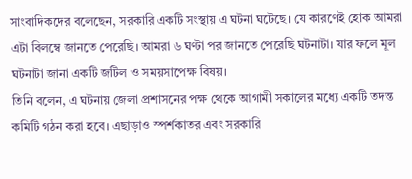সাংবাদিকদের বলেছেন, সরকারি একটি সংস্থায় এ ঘটনা ঘটেছে। যে কারণেই হোক আমরা এটা বিলম্বে জানতে পেরেছি। আমরা ৬ ঘণ্টা পর জানতে পেরেছি ঘটনাটা। যার ফলে মূল ঘটনাটা জানা একটি জটিল ও সময়সাপেক্ষ বিষয়।
তিনি বলেন, এ ঘটনায় জেলা প্রশাসনের পক্ষ থেকে আগামী সকালের মধ্যে একটি তদন্ত কমিটি গঠন করা হবে। এছাড়াও স্পর্শকাতর এবং সরকারি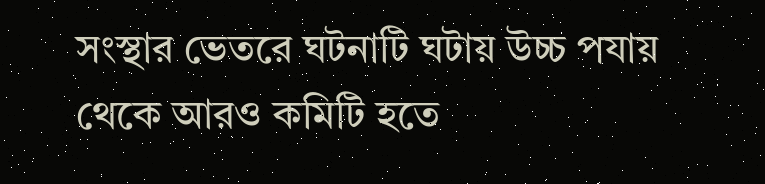সংস্থার ভেতরে ঘটনাটি ঘটায় উচ্চ পযায় থেকে আরও কমিটি হতে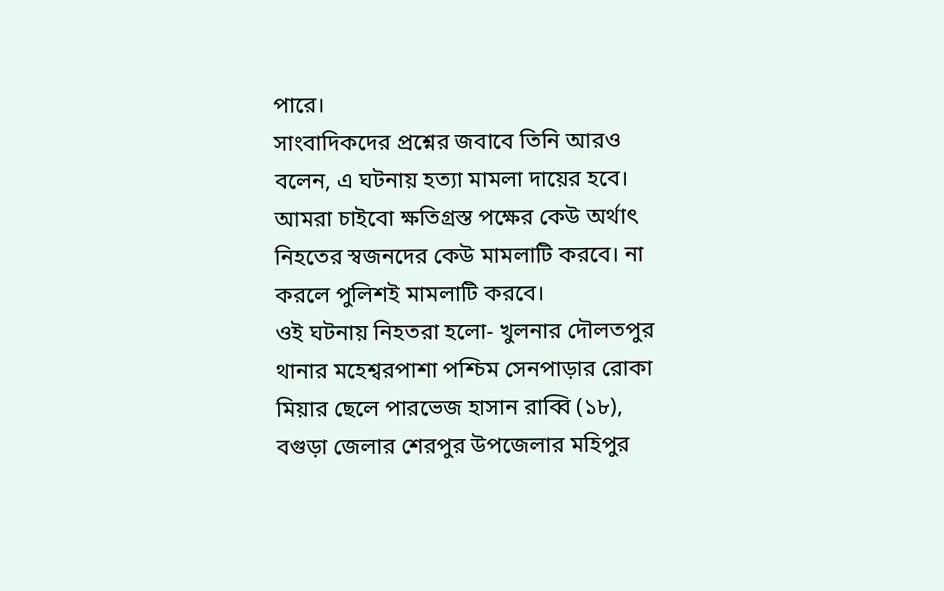পারে।
সাংবাদিকদের প্রশ্নের জবাবে তিনি আরও বলেন, এ ঘটনায় হত্যা মামলা দায়ের হবে। আমরা চাইবো ক্ষতিগ্রস্ত পক্ষের কেউ অর্থাৎ নিহতের স্বজনদের কেউ মামলাটি করবে। না করলে পুলিশই মামলাটি করবে।
ওই ঘটনায় নিহতরা হলো- খুলনার দৌলতপুর থানার মহেশ্বরপাশা পশ্চিম সেনপাড়ার রোকা মিয়ার ছেলে পারভেজ হাসান রাব্বি (১৮), বগুড়া জেলার শেরপুর উপজেলার মহিপুর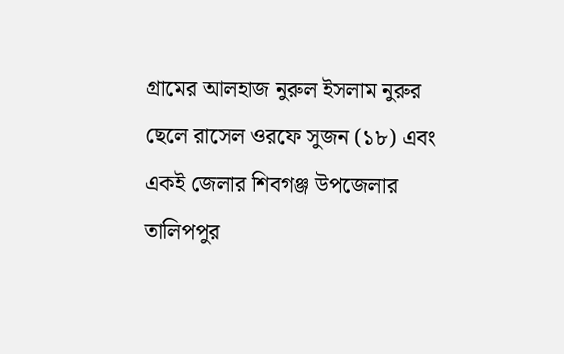গ্রামের আলহাজ নুরুল ইসলাম নুরুর ছেলে রাসেল ওরফে সুজন (১৮) এবং একই জেলার শিবগঞ্জ উপজেলার তালিপপুর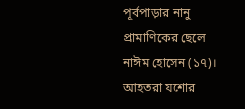পূর্বপাড়ার নানু প্রামাণিকের ছেলে নাঈম হোসেন (১৭)। আহতরা যশোর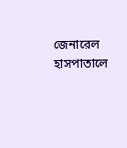জেনারেল হাসপাতালে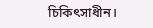চিকিৎসাধীন।